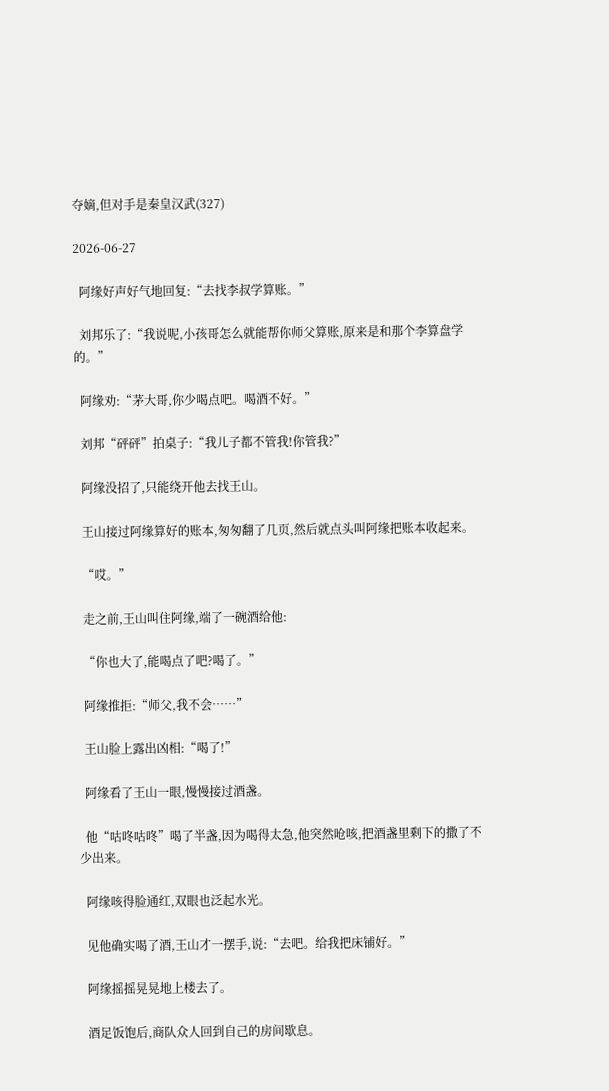夺嫡,但对手是秦皇汉武(327)

2026-06-27

  阿缘好声好气地回复:“去找李叔学算账。”

  刘邦乐了:“我说呢,小孩哥怎么就能帮你师父算账,原来是和那个李算盘学的。”

  阿缘劝:“茅大哥,你少喝点吧。喝酒不好。”

  刘邦“砰砰”拍桌子:“我儿子都不管我!你管我?”

  阿缘没招了,只能绕开他去找王山。

  王山接过阿缘算好的账本,匆匆翻了几页,然后就点头叫阿缘把账本收起来。

  “哎。”

  走之前,王山叫住阿缘,端了一碗酒给他:

  “你也大了,能喝点了吧?喝了。”

  阿缘推拒:“师父,我不会……”

  王山脸上露出凶相:“喝了!”

  阿缘看了王山一眼,慢慢接过酒盏。

  他“咕咚咕咚”喝了半盏,因为喝得太急,他突然呛咳,把酒盏里剩下的撒了不少出来。

  阿缘咳得脸通红,双眼也泛起水光。

  见他确实喝了酒,王山才一摆手,说:“去吧。给我把床铺好。”

  阿缘摇摇晃晃地上楼去了。

  酒足饭饱后,商队众人回到自己的房间歇息。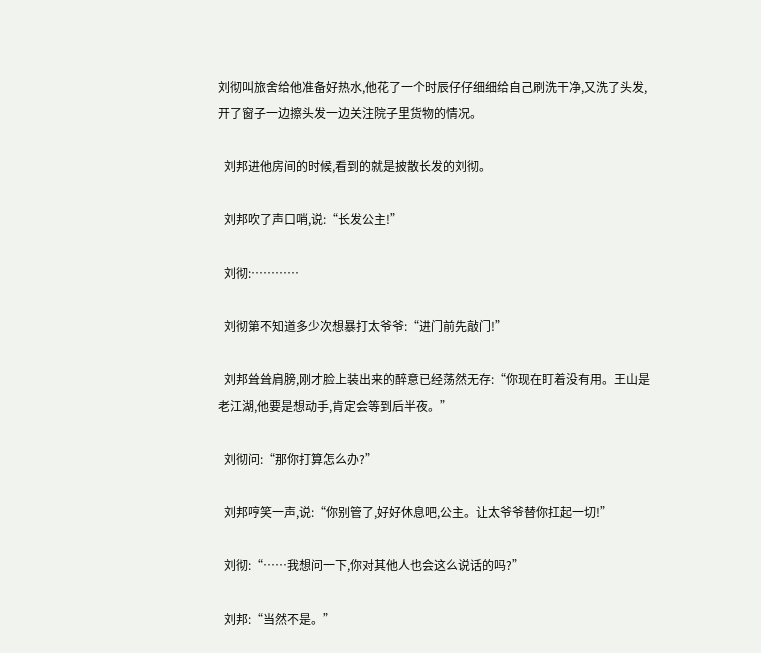刘彻叫旅舍给他准备好热水,他花了一个时辰仔仔细细给自己刷洗干净,又洗了头发,开了窗子一边擦头发一边关注院子里货物的情况。

  刘邦进他房间的时候,看到的就是披散长发的刘彻。

  刘邦吹了声口哨,说:“长发公主!”

  刘彻:…………

  刘彻第不知道多少次想暴打太爷爷:“进门前先敲门!”

  刘邦耸耸肩膀,刚才脸上装出来的醉意已经荡然无存:“你现在盯着没有用。王山是老江湖,他要是想动手,肯定会等到后半夜。”

  刘彻问:“那你打算怎么办?”

  刘邦哼笑一声,说:“你别管了,好好休息吧,公主。让太爷爷替你扛起一切!”

  刘彻:“……我想问一下,你对其他人也会这么说话的吗?”

  刘邦:“当然不是。”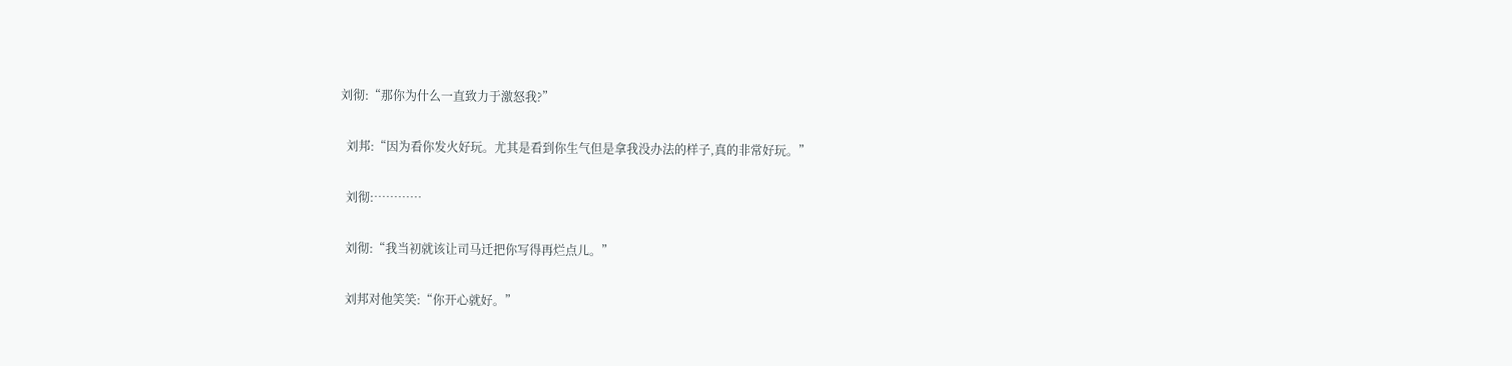刘彻:“那你为什么一直致力于激怒我?”

  刘邦:“因为看你发火好玩。尤其是看到你生气但是拿我没办法的样子,真的非常好玩。”

  刘彻:…………

  刘彻:“我当初就该让司马迁把你写得再烂点儿。”

  刘邦对他笑笑:“你开心就好。”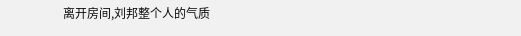离开房间,刘邦整个人的气质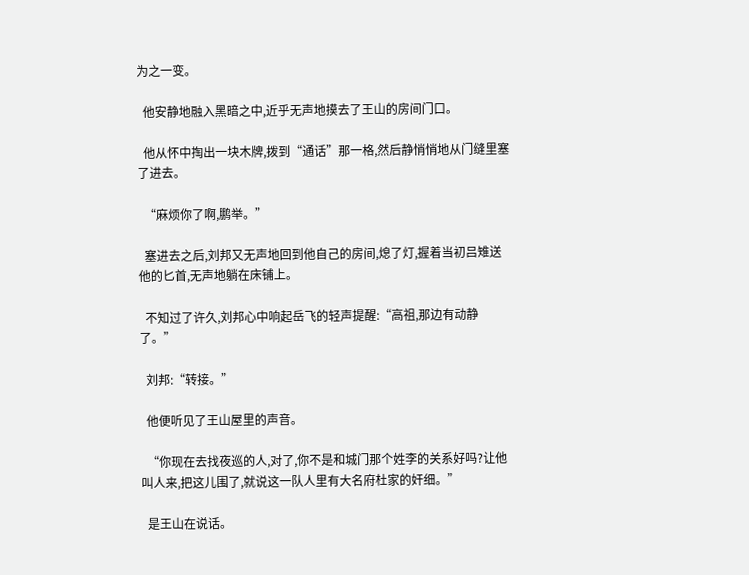为之一变。

  他安静地融入黑暗之中,近乎无声地摸去了王山的房间门口。

  他从怀中掏出一块木牌,拨到“通话”那一格,然后静悄悄地从门缝里塞了进去。

  “麻烦你了啊,鹏举。”

  塞进去之后,刘邦又无声地回到他自己的房间,熄了灯,握着当初吕雉送他的匕首,无声地躺在床铺上。

  不知过了许久,刘邦心中响起岳飞的轻声提醒:“高祖,那边有动静了。”

  刘邦:“转接。”

  他便听见了王山屋里的声音。

  “你现在去找夜巡的人,对了,你不是和城门那个姓李的关系好吗?让他叫人来,把这儿围了,就说这一队人里有大名府杜家的奸细。”

  是王山在说话。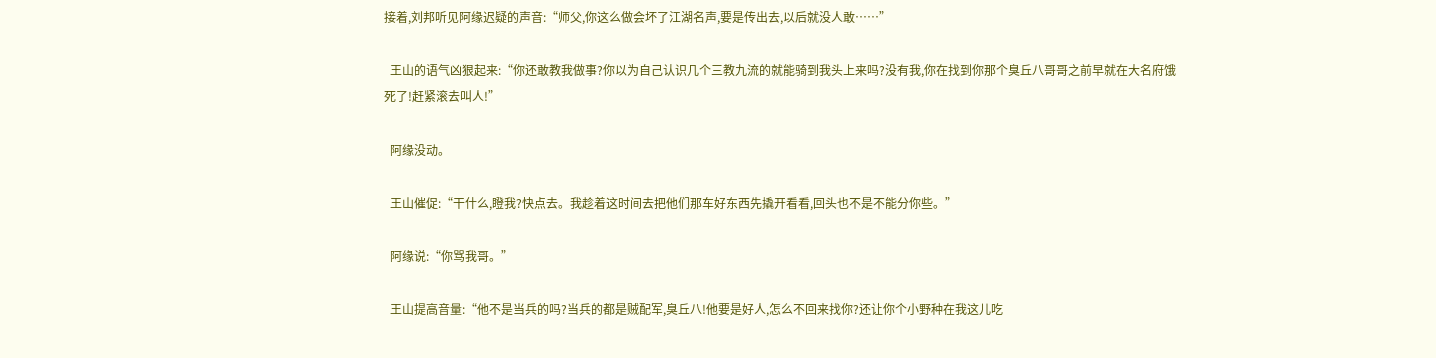接着,刘邦听见阿缘迟疑的声音:“师父,你这么做会坏了江湖名声,要是传出去,以后就没人敢……”

  王山的语气凶狠起来:“你还敢教我做事?你以为自己认识几个三教九流的就能骑到我头上来吗?没有我,你在找到你那个臭丘八哥哥之前早就在大名府饿死了!赶紧滚去叫人!”

  阿缘没动。

  王山催促:“干什么,瞪我?快点去。我趁着这时间去把他们那车好东西先撬开看看,回头也不是不能分你些。”

  阿缘说:“你骂我哥。”

  王山提高音量:“他不是当兵的吗?当兵的都是贼配军,臭丘八!他要是好人,怎么不回来找你?还让你个小野种在我这儿吃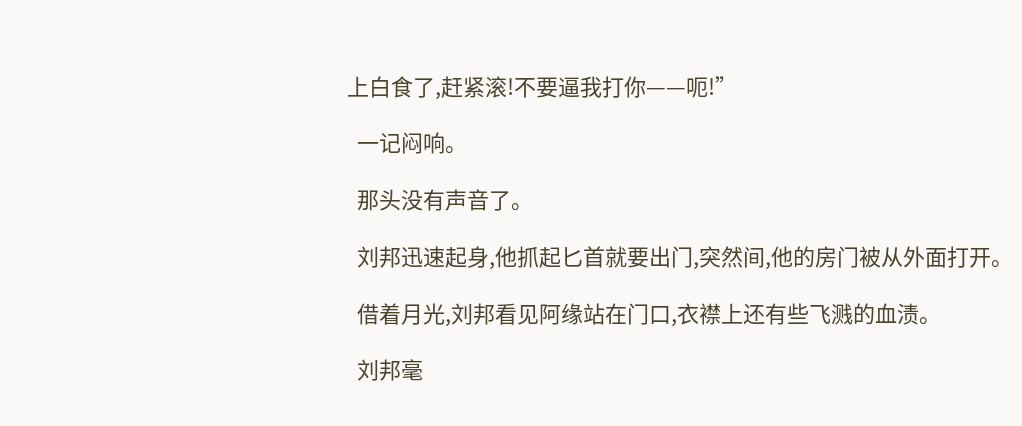上白食了,赶紧滚!不要逼我打你——呃!”

  一记闷响。

  那头没有声音了。

  刘邦迅速起身,他抓起匕首就要出门,突然间,他的房门被从外面打开。

  借着月光,刘邦看见阿缘站在门口,衣襟上还有些飞溅的血渍。

  刘邦毫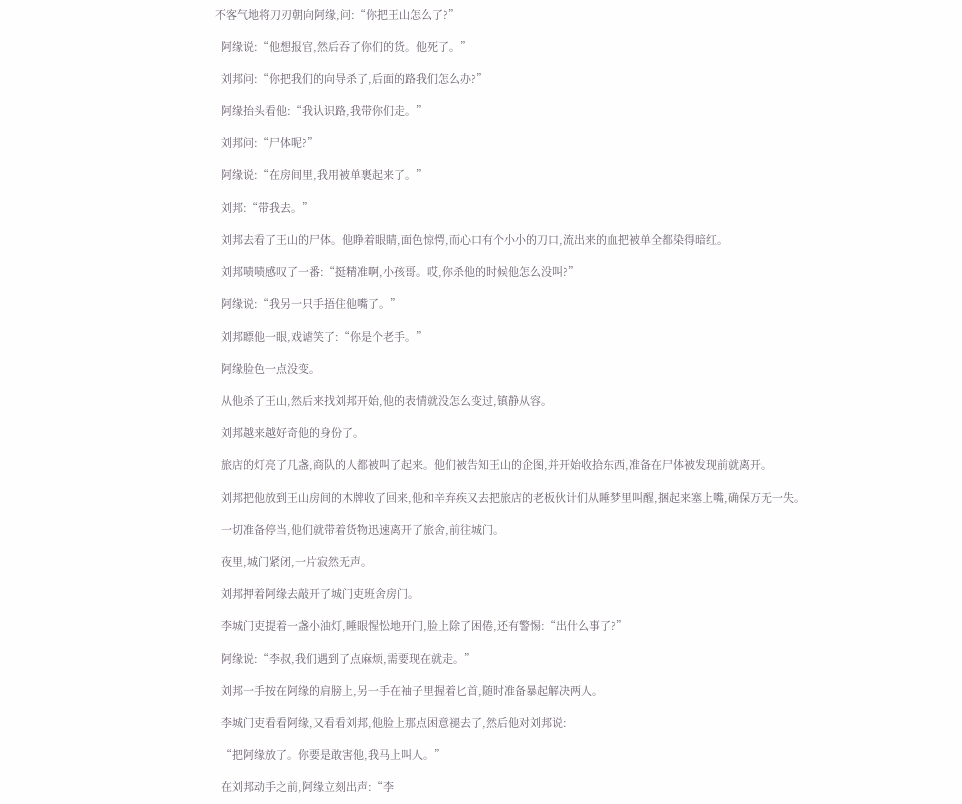不客气地将刀刃朝向阿缘,问:“你把王山怎么了?”

  阿缘说:“他想报官,然后吞了你们的货。他死了。”

  刘邦问:“你把我们的向导杀了,后面的路我们怎么办?”

  阿缘抬头看他:“我认识路,我带你们走。”

  刘邦问:“尸体呢?”

  阿缘说:“在房间里,我用被单裹起来了。”

  刘邦:“带我去。”

  刘邦去看了王山的尸体。他睁着眼睛,面色惊愕,而心口有个小小的刀口,流出来的血把被单全都染得暗红。

  刘邦啧啧感叹了一番:“挺精准啊,小孩哥。哎,你杀他的时候他怎么没叫?”

  阿缘说:“我另一只手捂住他嘴了。”

  刘邦瞟他一眼,戏谑笑了:“你是个老手。”

  阿缘脸色一点没变。

  从他杀了王山,然后来找刘邦开始,他的表情就没怎么变过,镇静从容。

  刘邦越来越好奇他的身份了。

  旅店的灯亮了几盏,商队的人都被叫了起来。他们被告知王山的企图,并开始收拾东西,准备在尸体被发现前就离开。

  刘邦把他放到王山房间的木牌收了回来,他和辛弃疾又去把旅店的老板伙计们从睡梦里叫醒,捆起来塞上嘴,确保万无一失。

  一切准备停当,他们就带着货物迅速离开了旅舍,前往城门。

  夜里,城门紧闭,一片寂然无声。

  刘邦押着阿缘去敲开了城门吏班舍房门。

  李城门吏提着一盏小油灯,睡眼惺忪地开门,脸上除了困倦,还有警惕:“出什么事了?”

  阿缘说:“李叔,我们遇到了点麻烦,需要现在就走。”

  刘邦一手按在阿缘的肩膀上,另一手在袖子里握着匕首,随时准备暴起解决两人。

  李城门吏看看阿缘,又看看刘邦,他脸上那点困意褪去了,然后他对刘邦说:

  “把阿缘放了。你要是敢害他,我马上叫人。”

  在刘邦动手之前,阿缘立刻出声:“李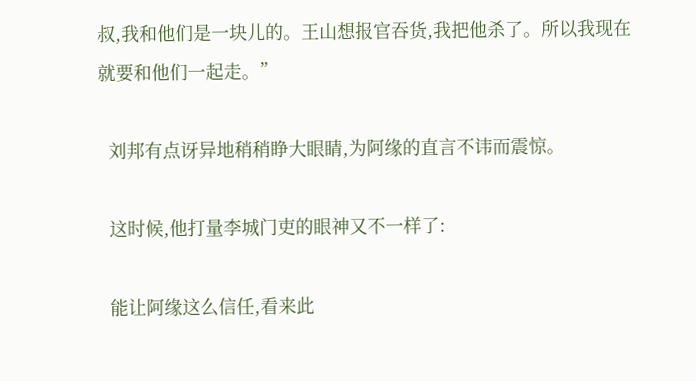叔,我和他们是一块儿的。王山想报官吞货,我把他杀了。所以我现在就要和他们一起走。”

  刘邦有点讶异地稍稍睁大眼睛,为阿缘的直言不讳而震惊。

  这时候,他打量李城门吏的眼神又不一样了:

  能让阿缘这么信任,看来此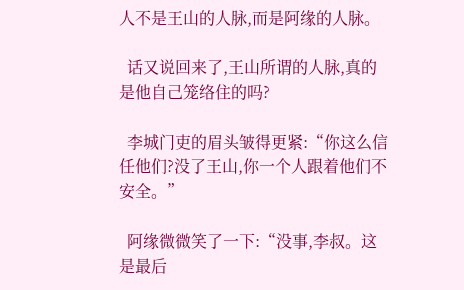人不是王山的人脉,而是阿缘的人脉。

  话又说回来了,王山所谓的人脉,真的是他自己笼络住的吗?

  李城门吏的眉头皱得更紧:“你这么信任他们?没了王山,你一个人跟着他们不安全。”

  阿缘微微笑了一下:“没事,李叔。这是最后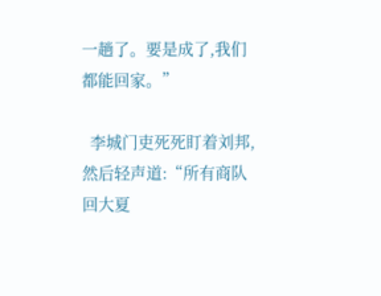一趟了。要是成了,我们都能回家。”

  李城门吏死死盯着刘邦,然后轻声道:“所有商队回大夏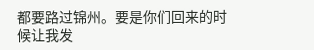都要路过锦州。要是你们回来的时候让我发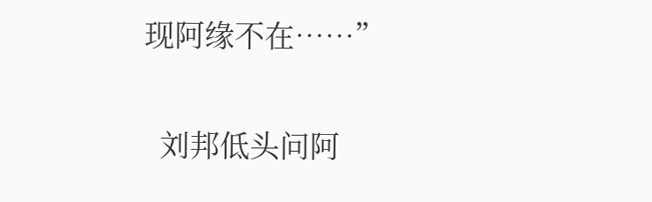现阿缘不在……”

  刘邦低头问阿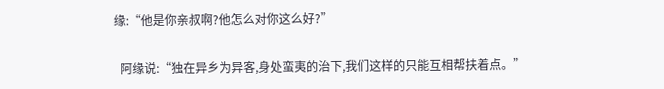缘:“他是你亲叔啊?他怎么对你这么好?”

  阿缘说:“独在异乡为异客,身处蛮夷的治下,我们这样的只能互相帮扶着点。”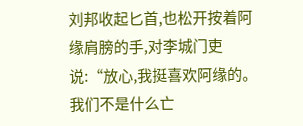刘邦收起匕首,也松开按着阿缘肩膀的手,对李城门吏说:“放心,我挺喜欢阿缘的。我们不是什么亡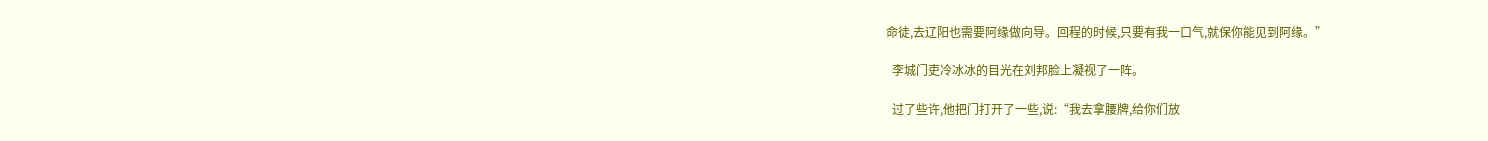命徒,去辽阳也需要阿缘做向导。回程的时候,只要有我一口气,就保你能见到阿缘。”

  李城门吏冷冰冰的目光在刘邦脸上凝视了一阵。

  过了些许,他把门打开了一些,说:“我去拿腰牌,给你们放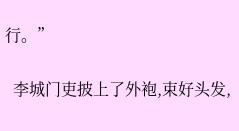行。”

  李城门吏披上了外袍,束好头发,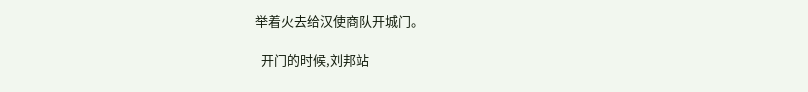举着火去给汉使商队开城门。

  开门的时候,刘邦站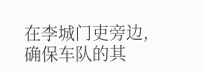在李城门吏旁边,确保车队的其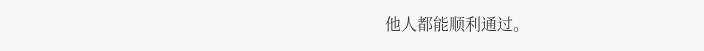他人都能顺利通过。